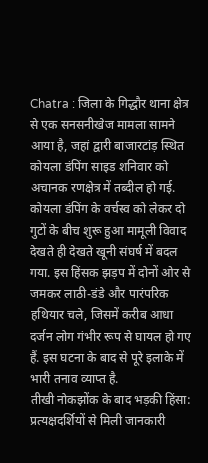Chatra : जिला के गिद्धौर थाना क्षेत्र से एक सनसनीखेज मामला सामने आया है, जहां द्वारी बाजारटांड़ स्थित कोयला डंपिंग साइड शनिवार को अचानक रणक्षेत्र में तब्दील हो गई. कोयला डंपिंग के वर्चस्व को लेकर दो गुटों के बीच शुरू हुआ मामूली विवाद देखते ही देखते खूनी संघर्ष में बदल गया. इस हिंसक झड़प में दोनों ओर से जमकर लाठी-डंडे और पारंपरिक हथियार चले, जिसमें करीब आधा दर्जन लोग गंभीर रूप से घायल हो गए हैं. इस घटना के बाद से पूरे इलाके में भारी तनाव व्याप्त है.
तीखी नोकझोंक के बाद भड़की हिंसा:
प्रत्यक्षदर्शियों से मिली जानकारी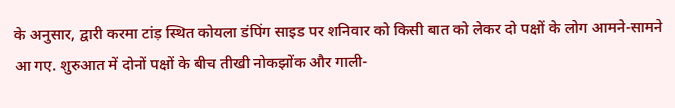के अनुसार, द्वारी करमा टांड़ स्थित कोयला डंपिंग साइड पर शनिवार को किसी बात को लेकर दो पक्षों के लोग आमने-सामने आ गए. शुरुआत में दोनों पक्षों के बीच तीखी नोकझोंक और गाली-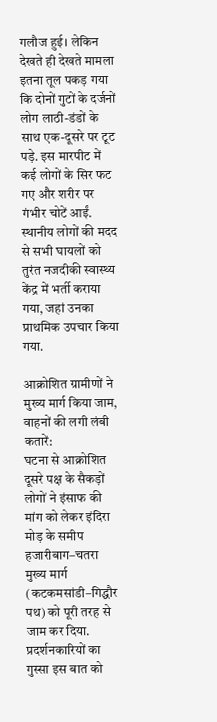गलौज हुई। लेकिन देखते ही देखते मामला इतना तूल पकड़ गया कि दोनों गुटों के दर्जनों लोग लाठी-डंडों के साथ एक-दूसरे पर टूट पड़े. इस मारपीट में कई लोगों के सिर फट गए और शरीर पर गंभीर चोटें आईं. स्थानीय लोगों की मदद से सभी घायलों को तुरंत नजदीकी स्वास्थ्य केंद्र में भर्ती कराया गया, जहां उनका प्राथमिक उपचार किया गया.

आक्रोशित ग्रामीणों ने मुख्य मार्ग किया जाम, वाहनों की लगी लंबी कतारें:
घटना से आक्रोशित दूसरे पक्ष के सैकड़ों लोगों ने इंसाफ की मांग को लेकर इंदिरा मोड़ के समीप हजारीबाग–चतरा मुख्य मार्ग (कटकमसांडी–गिद्धौर पथ) को पूरी तरह से जाम कर दिया. प्रदर्शनकारियों का गुस्सा इस बात को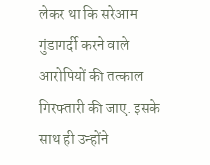लेकर था कि सरेआम गुंडागर्दी करने वाले आरोपियों की तत्काल गिरफ्तारी की जाए. इसके साथ ही उन्होंने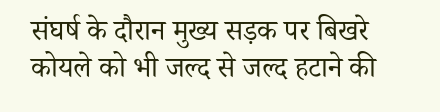संघर्ष के दौरान मुख्य सड़क पर बिखरे कोयले को भी जल्द से जल्द हटाने की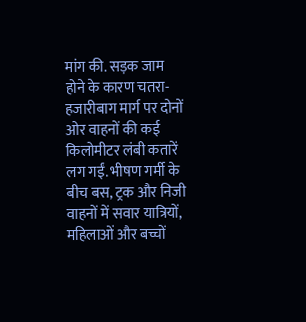मांग की. सड़क जाम होने के कारण चतरा-हजारीबाग मार्ग पर दोनों ओर वाहनों की कई किलोमीटर लंबी कतारें लग गईं. भीषण गर्मी के बीच बस, ट्रक और निजी वाहनों में सवार यात्रियों, महिलाओं और बच्चों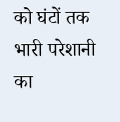को घंटों तक भारी परेशानी का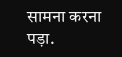सामना करना पड़ा.